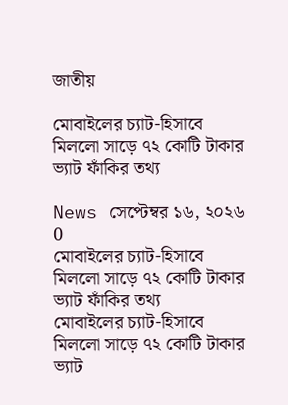জাতীয়

মোবাইলের চ্যাট-হিসাবে মিললো সাড়ে ৭২ কোটি টাকার ভ্যাট ফাঁকির তথ্য

News সেপ্টেম্বর ১৬, ২০২৬ 0
মোবাইলের চ্যাট-হিসাবে মিললো সাড়ে ৭২ কোটি টাকার ভ্যাট ফাঁকির তথ্য
মোবাইলের চ্যাট-হিসাবে মিললো সাড়ে ৭২ কোটি টাকার ভ্যাট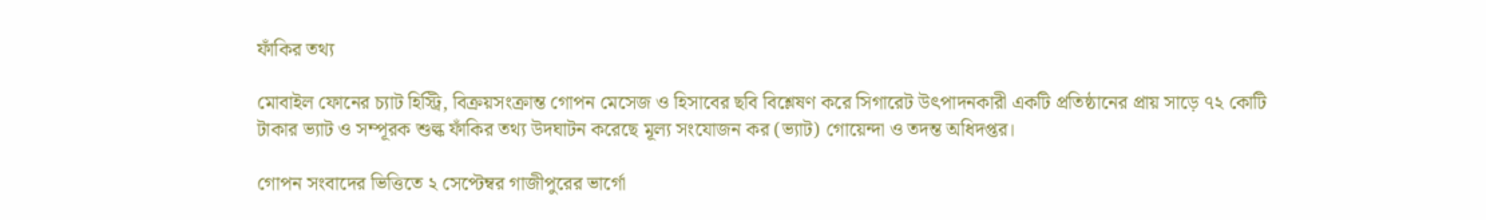ফাঁকির তথ্য

মোবাইল ফোনের চ্যাট হিস্ট্রি, বিক্রয়সংক্রান্ত গোপন মেসেজ ও হিসাবের ছবি বিশ্লেষণ করে সিগারেট উৎপাদনকারী একটি প্রতিষ্ঠানের প্রায় সাড়ে ৭২ কোটি টাকার ভ্যাট ও সম্পূরক শুল্ক ফাঁকির তথ্য উদঘাটন করেছে মূল্য সংযোজন কর (ভ্যাট) গোয়েন্দা ও তদন্ত অধিদপ্তর।

গোপন সংবাদের ভিত্তিতে ২ সেপ্টেম্বর গাজীপুরের ভার্গো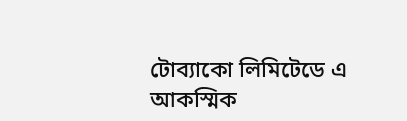টোব্যাকো লিমিটেডে এ আকস্মিক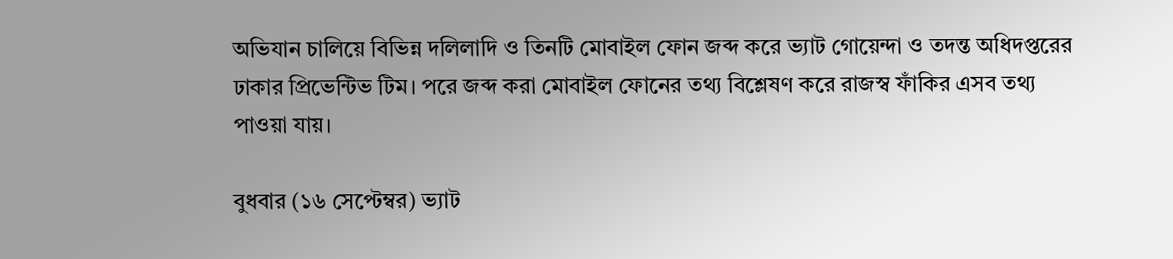অভিযান চালিয়ে বিভিন্ন দলিলাদি ও তিনটি মোবাইল ফোন জব্দ করে ভ্যাট গোয়েন্দা ও তদন্ত অধিদপ্তরের ঢাকার প্রিভেন্টিভ টিম। পরে জব্দ করা মোবাইল ফোনের তথ্য বিশ্লেষণ করে রাজস্ব ফাঁকির এসব তথ্য পাওয়া যায়।

বুধবার (১৬ সেপ্টেম্বর) ভ্যাট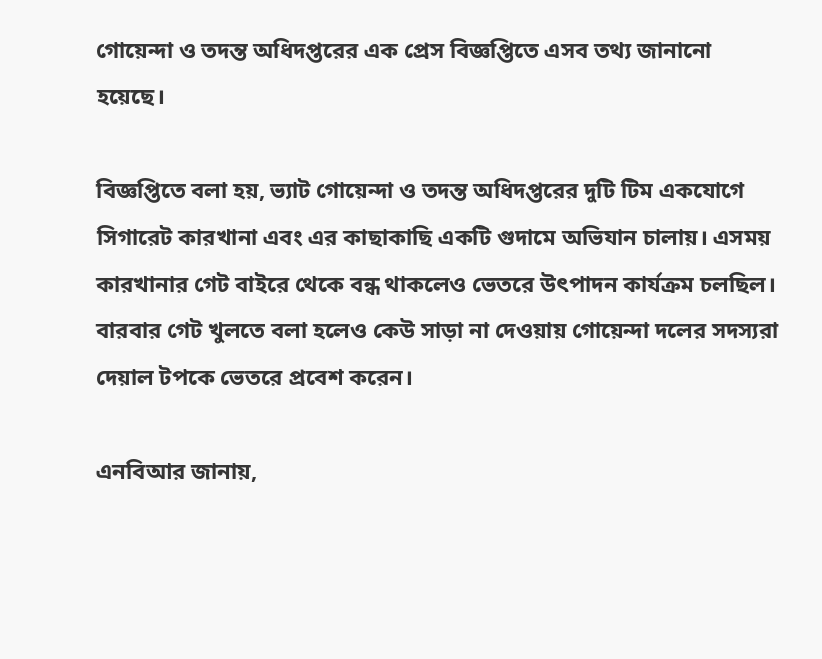গোয়েন্দা ও তদন্ত অধিদপ্তরের এক প্রেস বিজ্ঞপ্তিতে এসব তথ্য জানানো হয়েছে।

বিজ্ঞপ্তিতে বলা হয়, ভ্যাট গোয়েন্দা ও তদন্ত অধিদপ্তরের দুটি টিম একযোগে সিগারেট কারখানা এবং এর কাছাকাছি একটি গুদামে অভিযান চালায়। এসময় কারখানার গেট বাইরে থেকে বন্ধ থাকলেও ভেতরে উৎপাদন কার্যক্রম চলছিল। বারবার গেট খুলতে বলা হলেও কেউ সাড়া না দেওয়ায় গোয়েন্দা দলের সদস্যরা দেয়াল টপকে ভেতরে প্রবেশ করেন।

এনবিআর জানায়,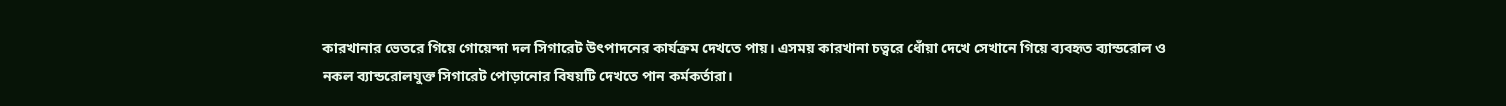কারখানার ভেতরে গিয়ে গোয়েন্দা দল সিগারেট উৎপাদনের কার্যক্রম দেখতে পায়। এসময় কারখানা চত্বরে ধোঁয়া দেখে সেখানে গিয়ে ব্যবহৃত ব্যান্ডরোল ও নকল ব্যান্ডরোলযুক্ত সিগারেট পোড়ানোর বিষয়টি দেখতে পান কর্মকর্তারা।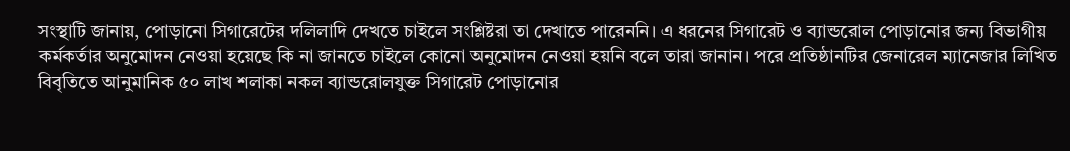সংস্থাটি জানায়, পোড়ানো সিগারেটের দলিলাদি দেখতে চাইলে সংশ্লিষ্টরা তা দেখাতে পারেননি। এ ধরনের সিগারেট ও ব্যান্ডরোল পোড়ানোর জন্য বিভাগীয় কর্মকর্তার অনুমোদন নেওয়া হয়েছে কি না জানতে চাইলে কোনো অনুমোদন নেওয়া হয়নি বলে তারা জানান। পরে প্রতিষ্ঠানটির জেনারেল ম্যানেজার লিখিত বিবৃতিতে আনুমানিক ৫০ লাখ শলাকা নকল ব্যান্ডরোলযুক্ত সিগারেট পোড়ানোর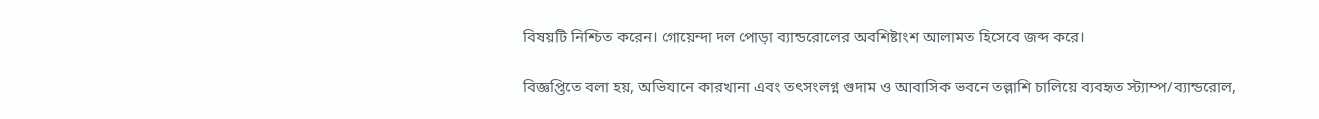বিষয়টি নিশ্চিত করেন। গোয়েন্দা দল পোড়া ব্যান্ডরোলের অবশিষ্টাংশ আলামত হিসেবে জব্দ করে।

বিজ্ঞপ্তিতে বলা হয়, অভিযানে কারখানা এবং তৎসংলগ্ন গুদাম ও আবাসিক ভবনে তল্লাশি চালিয়ে ব্যবহৃত স্ট্যাম্প/ব্যান্ডরোল,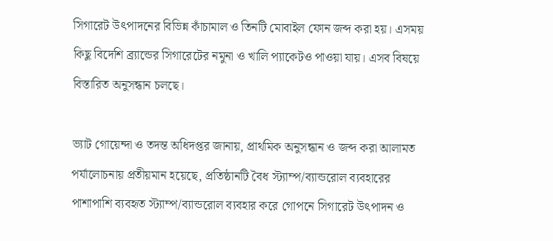সিগারেট উৎপাদনের বিভিন্ন কাঁচামাল ও তিনটি মোবাইল ফোন জব্দ করা হয়। এসময় কিছু বিদেশি ব্র্যান্ডের সিগারেটের নমুনা ও খালি প্যাকেটও পাওয়া যায়। এসব বিষয়ে বিস্তারিত অনুসন্ধান চলছে।

ভ্যাট গোয়েন্দা ও তদন্ত অধিদপ্তর জানায়, প্রাথমিক অনুসন্ধান ও জব্দ করা আলামত পর্যালোচনায় প্রতীয়মান হয়েছে, প্রতিষ্ঠানটি বৈধ স্ট্যাম্প/ব্যান্ডরোল ব্যবহারের পাশাপাশি ব্যবহৃত স্ট্যাম্প/ব্যান্ডরোল ব্যবহার করে গোপনে সিগারেট উৎপাদন ও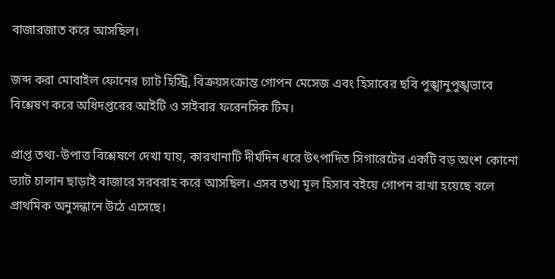বাজারজাত করে আসছিল।

জব্দ করা মোবাইল ফোনের চ্যাট হিস্ট্রি, বিক্রয়সংক্রান্ত গোপন মেসেজ এবং হিসাবের ছবি পুঙ্খানুপুঙ্খভাবে বিশ্লেষণ করে অধিদপ্তরের আইটি ও সাইবার ফরেনসিক টিম।

প্রাপ্ত তথ্য-উপাত্ত বিশ্লেষণে দেখা যায়, কারখানাটি দীর্ঘদিন ধরে উৎপাদিত সিগারেটের একটি বড় অংশ কোনো ভ্যাট চালান ছাড়াই বাজারে সরবরাহ করে আসছিল। এসব তথ্য মূল হিসাব বইয়ে গোপন রাখা হয়েছে বলে প্রাথমিক অনুসন্ধানে উঠে এসেছে।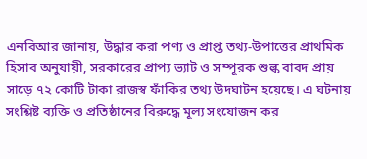এনবিআর জানায়, উদ্ধার করা পণ্য ও প্রাপ্ত তথ্য-উপাত্তের প্রাথমিক হিসাব অনুযায়ী, সরকারের প্রাপ্য ভ্যাট ও সম্পূরক শুল্ক বাবদ প্রায় সাড়ে ৭২ কোটি টাকা রাজস্ব ফাঁকির তথ্য উদঘাটন হয়েছে। এ ঘটনায় সংশ্লিষ্ট ব্যক্তি ও প্রতিষ্ঠানের বিরুদ্ধে মূল্য সংযোজন কর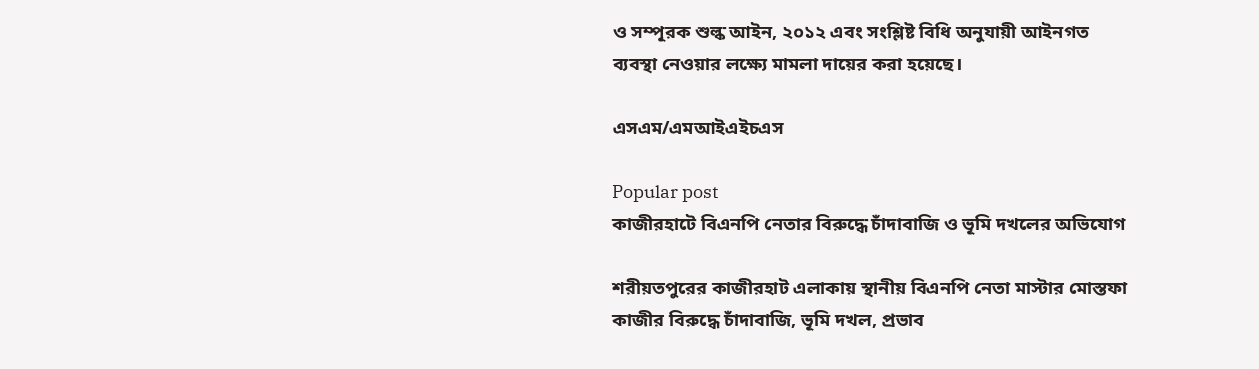ও সম্পূরক শুল্ক আইন, ২০১২ এবং সংশ্লিষ্ট বিধি অনুযায়ী আইনগত ব্যবস্থা নেওয়ার লক্ষ্যে মামলা দায়ের করা হয়েছে।

এসএম/এমআইএইচএস

Popular post
কাজীরহাটে বিএনপি নেতার বিরুদ্ধে চাঁদাবাজি ও ভূমি দখলের অভিযোগ

শরীয়তপুরের কাজীরহাট এলাকায় স্থানীয় বিএনপি নেতা মাস্টার মোস্তফা কাজীর বিরুদ্ধে চাঁদাবাজি, ভূমি দখল, প্রভাব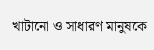খাটানো ও সাধারণ মানুষকে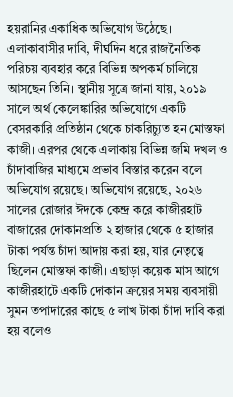হয়রানির একাধিক অভিযোগ উঠেছে। এলাকাবাসীর দাবি, দীর্ঘদিন ধরে রাজনৈতিক পরিচয় ব্যবহার করে বিভিন্ন অপকর্ম চালিয়ে আসছেন তিনি। স্থানীয় সূত্রে জানা যায়, ২০১৯ সালে অর্থ কেলেঙ্কারির অভিযোগে একটি বেসরকারি প্রতিষ্ঠান থেকে চাকরিচ্যুত হন মোস্তফা কাজী। এরপর থেকে এলাকায় বিভিন্ন জমি দখল ও চাঁদাবাজির মাধ্যমে প্রভাব বিস্তার করেন বলে অভিযোগ রয়েছে। অভিযোগ রয়েছে, ২০২৬ সালের রোজার ঈদকে কেন্দ্র করে কাজীরহাট বাজারের দোকানপ্রতি ২ হাজার থেকে ৫ হাজার টাকা পর্যন্ত চাঁদা আদায় করা হয়, যার নেতৃত্বে ছিলেন মোস্তফা কাজী। এছাড়া কয়েক মাস আগে কাজীরহাটে একটি দোকান ক্রয়ের সময় ব্যবসায়ী সুমন তপাদারের কাছে ৫ লাখ টাকা চাঁদা দাবি করা হয় বলেও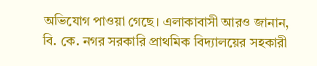অভিযোগ পাওয়া গেছে। এলাকাবাসী আরও জানান, বি. কে. নগর সরকারি প্রাথমিক বিদ্যালয়ের সহকারী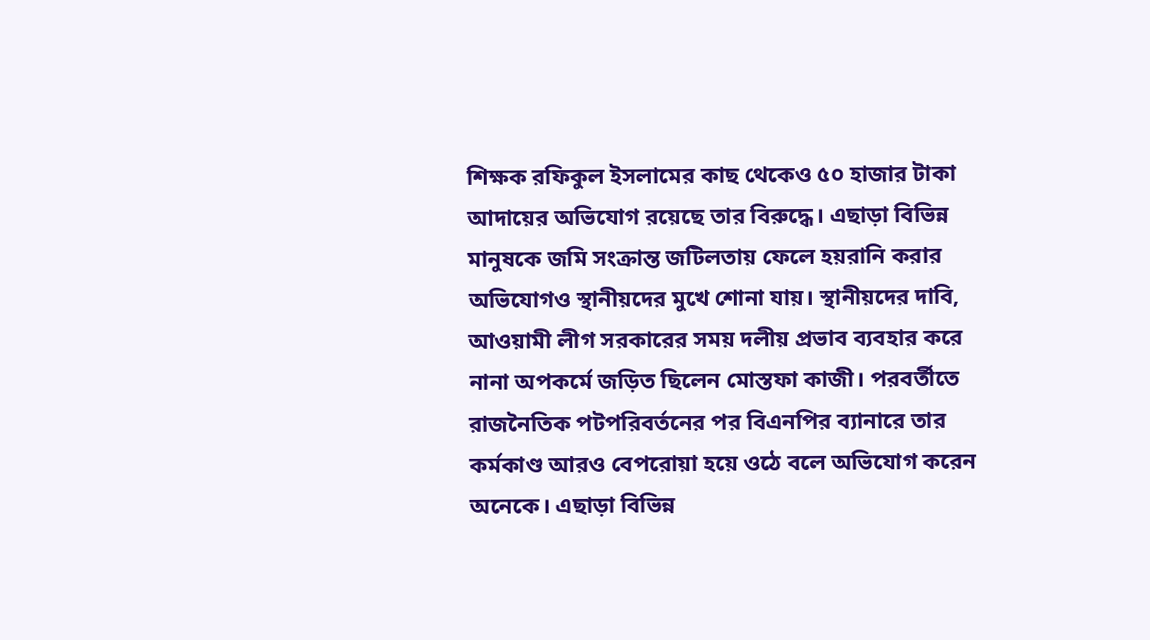শিক্ষক রফিকুল ইসলামের কাছ থেকেও ৫০ হাজার টাকা আদায়ের অভিযোগ রয়েছে তার বিরুদ্ধে। এছাড়া বিভিন্ন মানুষকে জমি সংক্রান্ত জটিলতায় ফেলে হয়রানি করার অভিযোগও স্থানীয়দের মুখে শোনা যায়। স্থানীয়দের দাবি, আওয়ামী লীগ সরকারের সময় দলীয় প্রভাব ব্যবহার করে নানা অপকর্মে জড়িত ছিলেন মোস্তফা কাজী। পরবর্তীতে রাজনৈতিক পটপরিবর্তনের পর বিএনপির ব্যানারে তার কর্মকাণ্ড আরও বেপরোয়া হয়ে ওঠে বলে অভিযোগ করেন অনেকে। এছাড়া বিভিন্ন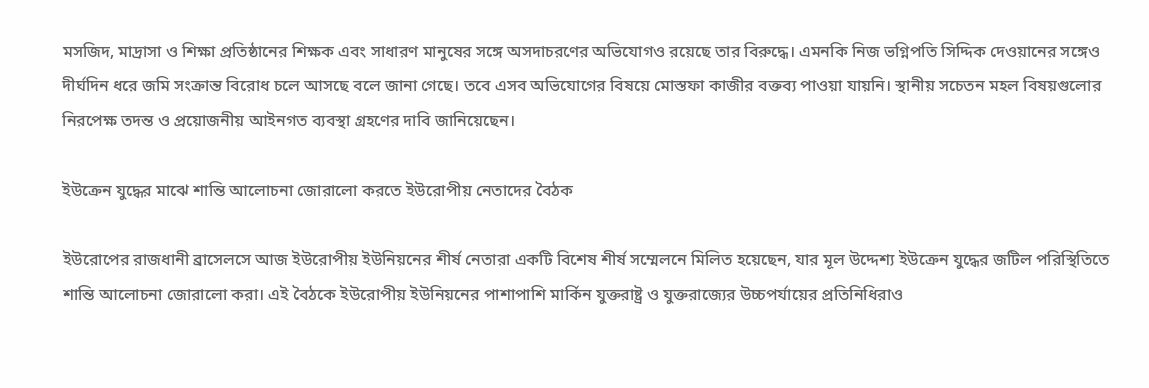মসজিদ, মাদ্রাসা ও শিক্ষা প্রতিষ্ঠানের শিক্ষক এবং সাধারণ মানুষের সঙ্গে অসদাচরণের অভিযোগও রয়েছে তার বিরুদ্ধে। এমনকি নিজ ভগ্নিপতি সিদ্দিক দেওয়ানের সঙ্গেও দীর্ঘদিন ধরে জমি সংক্রান্ত বিরোধ চলে আসছে বলে জানা গেছে। তবে এসব অভিযোগের বিষয়ে মোস্তফা কাজীর বক্তব্য পাওয়া যায়নি। স্থানীয় সচেতন মহল বিষয়গুলোর নিরপেক্ষ তদন্ত ও প্রয়োজনীয় আইনগত ব্যবস্থা গ্রহণের দাবি জানিয়েছেন।

ইউক্রেন যুদ্ধের মাঝে শান্তি আলোচনা জোরালো করতে ইউরোপীয় নেতাদের বৈঠক

ইউরোপের রাজধানী ব্রাসেলসে আজ ইউরোপীয় ইউনিয়নের শীর্ষ নেতারা একটি বিশেষ শীর্ষ সম্মেলনে মিলিত হয়েছেন, যার মূল উদ্দেশ্য ইউক্রেন যুদ্ধের জটিল পরিস্থিতিতে শান্তি আলোচনা জোরালো করা। এই বৈঠকে ইউরোপীয় ইউনিয়নের পাশাপাশি মার্কিন যুক্তরাষ্ট্র ও যুক্তরাজ্যের উচ্চপর্যায়ের প্রতিনিধিরাও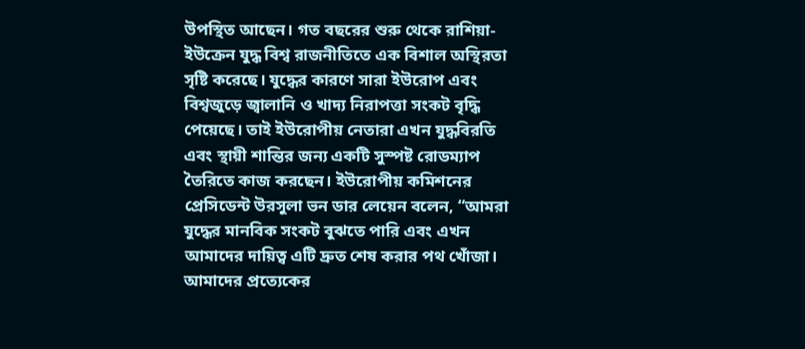উপস্থিত আছেন। গত বছরের শুরু থেকে রাশিয়া-ইউক্রেন যুদ্ধ বিশ্ব রাজনীতিতে এক বিশাল অস্থিরতা সৃষ্টি করেছে। যুদ্ধের কারণে সারা ইউরোপ এবং বিশ্বজুড়ে জ্বালানি ও খাদ্য নিরাপত্তা সংকট বৃদ্ধি পেয়েছে। তাই ইউরোপীয় নেতারা এখন যুদ্ধবিরতি এবং স্থায়ী শান্তির জন্য একটি সুস্পষ্ট রোডম্যাপ তৈরিতে কাজ করছেন। ইউরোপীয় কমিশনের প্রেসিডেন্ট উরসুলা ভন ডার লেয়েন বলেন, “আমরা যুদ্ধের মানবিক সংকট বুঝতে পারি এবং এখন আমাদের দায়িত্ব এটি দ্রুত শেষ করার পথ খোঁজা। আমাদের প্রত্যেকের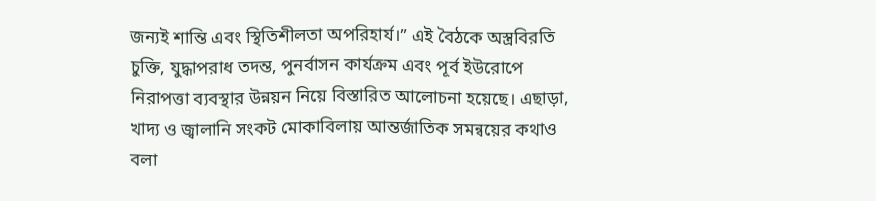জন্যই শান্তি এবং স্থিতিশীলতা অপরিহার্য।” এই বৈঠকে অস্ত্রবিরতি চুক্তি, যুদ্ধাপরাধ তদন্ত, পুনর্বাসন কার্যক্রম এবং পূর্ব ইউরোপে নিরাপত্তা ব্যবস্থার উন্নয়ন নিয়ে বিস্তারিত আলোচনা হয়েছে। এছাড়া, খাদ্য ও জ্বালানি সংকট মোকাবিলায় আন্তর্জাতিক সমন্বয়ের কথাও বলা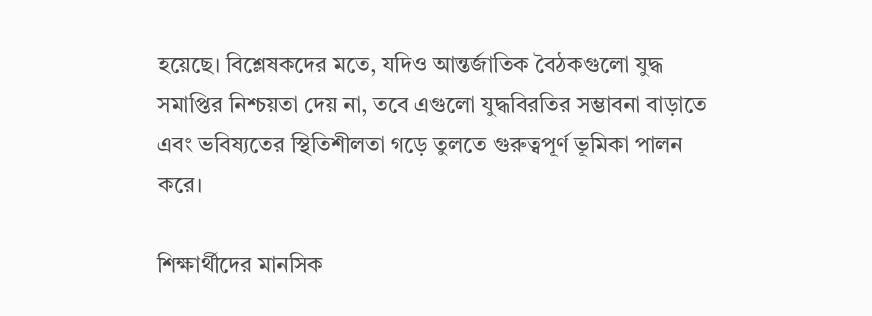হয়েছে। বিশ্লেষকদের মতে, যদিও আন্তর্জাতিক বৈঠকগুলো যুদ্ধ সমাপ্তির নিশ্চয়তা দেয় না, তবে এগুলো যুদ্ধবিরতির সম্ভাবনা বাড়াতে এবং ভবিষ্যতের স্থিতিশীলতা গড়ে তুলতে গুরুত্বপূর্ণ ভূমিকা পালন করে।

শিক্ষার্থীদের মানসিক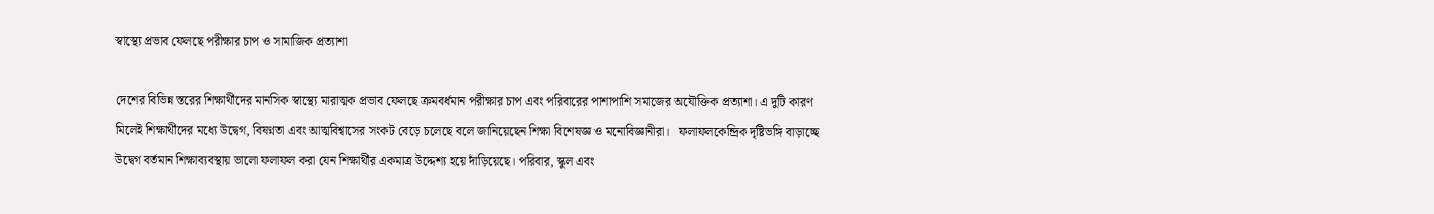স্বাস্থ্যে প্রভাব ফেলছে পরীক্ষার চাপ ও সামাজিক প্রত্যাশা

দেশের বিভিন্ন স্তরের শিক্ষার্থীদের মানসিক স্বাস্থ্যে মারাত্মক প্রভাব ফেলছে ক্রমবর্ধমান পরীক্ষার চাপ এবং পরিবারের পাশাপাশি সমাজের অযৌক্তিক প্রত্যাশা। এ দুটি কারণ মিলেই শিক্ষার্থীদের মধ্যে উদ্বেগ, বিষণ্নতা এবং আত্মবিশ্বাসের সংকট বেড়ে চলেছে বলে জানিয়েছেন শিক্ষা বিশেষজ্ঞ ও মনোবিজ্ঞানীরা।   ফলাফলকেন্দ্রিক দৃষ্টিভঙ্গি বাড়াচ্ছে উদ্বেগ বর্তমান শিক্ষাব্যবস্থায় ভালো ফলাফল করা যেন শিক্ষার্থীর একমাত্র উদ্দেশ্য হয়ে দাঁড়িয়েছে। পরিবার, স্কুল এবং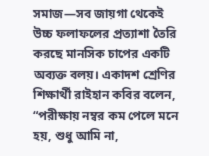সমাজ—সব জায়গা থেকেই উচ্চ ফলাফলের প্রত্যাশা তৈরি করছে মানসিক চাপের একটি অব্যক্ত বলয়। একাদশ শ্রেণির শিক্ষার্থী রাইহান কবির বলেন, “পরীক্ষায় নম্বর কম পেলে মনে হয়, শুধু আমি না,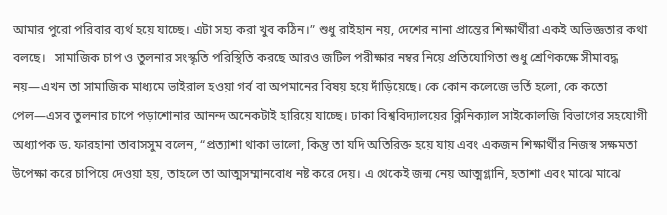আমার পুরো পরিবার ব্যর্থ হয়ে যাচ্ছে। এটা সহ্য করা খুব কঠিন।” শুধু রাইহান নয়, দেশের নানা প্রান্তের শিক্ষার্থীরা একই অভিজ্ঞতার কথা বলছে।   সামাজিক চাপ ও তুলনার সংস্কৃতি পরিস্থিতি করছে আরও জটিল পরীক্ষার নম্বর নিয়ে প্রতিযোগিতা শুধু শ্রেণিকক্ষে সীমাবদ্ধ নয়—এখন তা সামাজিক মাধ্যমে ভাইরাল হওয়া গর্ব বা অপমানের বিষয় হয়ে দাঁড়িয়েছে। কে কোন কলেজে ভর্তি হলো, কে কতো পেল—এসব তুলনার চাপে পড়াশোনার আনন্দ অনেকটাই হারিয়ে যাচ্ছে। ঢাকা বিশ্ববিদ্যালয়ের ক্লিনিক্যাল সাইকোলজি বিভাগের সহযোগী অধ্যাপক ড. ফারহানা তাবাসসুম বলেন, “প্রত্যাশা থাকা ভালো, কিন্তু তা যদি অতিরিক্ত হয়ে যায় এবং একজন শিক্ষার্থীর নিজস্ব সক্ষমতা উপেক্ষা করে চাপিয়ে দেওয়া হয়, তাহলে তা আত্মসম্মানবোধ নষ্ট করে দেয়। এ থেকেই জন্ম নেয় আত্মগ্লানি, হতাশা এবং মাঝে মাঝে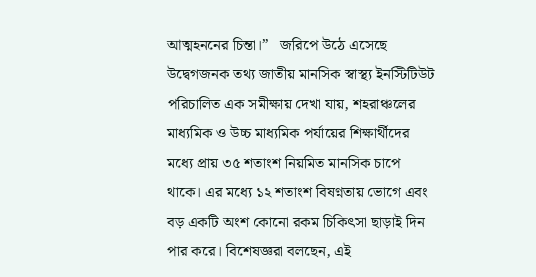আত্মহননের চিন্তা।”   জরিপে উঠে এসেছে উদ্বেগজনক তথ্য জাতীয় মানসিক স্বাস্থ্য ইনস্টিটিউট পরিচালিত এক সমীক্ষায় দেখা যায়, শহরাঞ্চলের মাধ্যমিক ও উচ্চ মাধ্যমিক পর্যায়ের শিক্ষার্থীদের মধ্যে প্রায় ৩৫ শতাংশ নিয়মিত মানসিক চাপে থাকে। এর মধ্যে ১২ শতাংশ বিষণ্নতায় ভোগে এবং বড় একটি অংশ কোনো রকম চিকিৎসা ছাড়াই দিন পার করে। বিশেষজ্ঞরা বলছেন, এই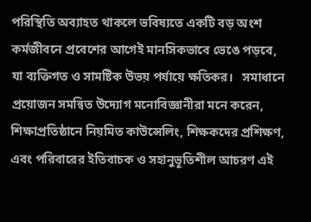পরিস্থিতি অব্যাহত থাকলে ভবিষ্যতে একটি বড় অংশ কর্মজীবনে প্রবেশের আগেই মানসিকভাবে ভেঙে পড়বে, যা ব্যক্তিগত ও সামষ্টিক উভয় পর্যায়ে ক্ষতিকর।   সমাধানে প্রয়োজন সমন্বিত উদ্যোগ মনোবিজ্ঞানীরা মনে করেন, শিক্ষাপ্রতিষ্ঠানে নিয়মিত কাউন্সেলিং, শিক্ষকদের প্রশিক্ষণ, এবং পরিবারের ইতিবাচক ও সহানুভূতিশীল আচরণ এই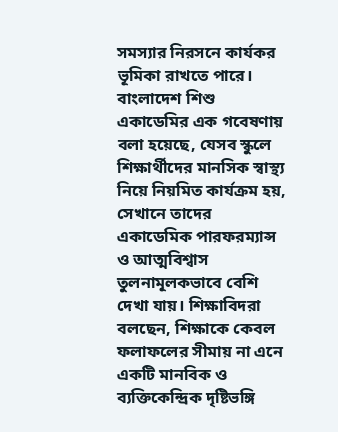সমস্যার নিরসনে কার্যকর ভূমিকা রাখতে পারে। বাংলাদেশ শিশু একাডেমির এক গবেষণায় বলা হয়েছে, যেসব স্কুলে শিক্ষার্থীদের মানসিক স্বাস্থ্য নিয়ে নিয়মিত কার্যক্রম হয়, সেখানে তাদের একাডেমিক পারফরম্যান্স ও আত্মবিশ্বাস তুলনামূলকভাবে বেশি দেখা যায়। শিক্ষাবিদরা বলছেন, শিক্ষাকে কেবল ফলাফলের সীমায় না এনে একটি মানবিক ও ব্যক্তিকেন্দ্রিক দৃষ্টিভঙ্গি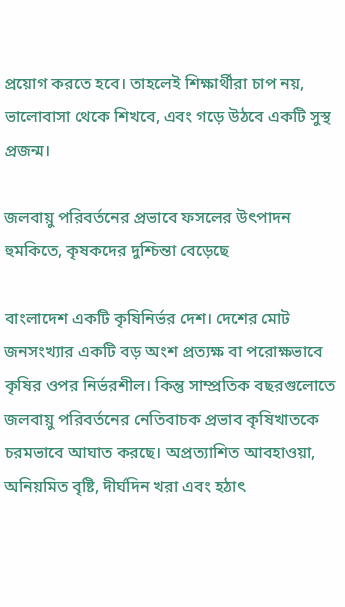প্রয়োগ করতে হবে। তাহলেই শিক্ষার্থীরা চাপ নয়, ভালোবাসা থেকে শিখবে, এবং গড়ে উঠবে একটি সুস্থ প্রজন্ম।

জলবায়ু পরিবর্তনের প্রভাবে ফসলের উৎপাদন হুমকিতে, কৃষকদের দুশ্চিন্তা বেড়েছে

বাংলাদেশ একটি কৃষিনির্ভর দেশ। দেশের মোট জনসংখ্যার একটি বড় অংশ প্রত্যক্ষ বা পরোক্ষভাবে কৃষির ওপর নির্ভরশীল। কিন্তু সাম্প্রতিক বছরগুলোতে জলবায়ু পরিবর্তনের নেতিবাচক প্রভাব কৃষিখাতকে চরমভাবে আঘাত করছে। অপ্রত্যাশিত আবহাওয়া, অনিয়মিত বৃষ্টি, দীর্ঘদিন খরা এবং হঠাৎ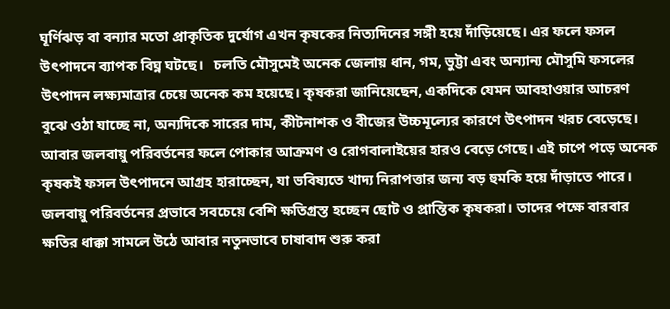ঘূর্ণিঝড় বা বন্যার মতো প্রাকৃতিক দুর্যোগ এখন কৃষকের নিত্যদিনের সঙ্গী হয়ে দাঁড়িয়েছে। এর ফলে ফসল উৎপাদনে ব্যাপক বিঘ্ন ঘটছে।   চলতি মৌসুমেই অনেক জেলায় ধান, গম, ভুট্টা এবং অন্যান্য মৌসুমি ফসলের উৎপাদন লক্ষ্যমাত্রার চেয়ে অনেক কম হয়েছে। কৃষকরা জানিয়েছেন, একদিকে যেমন আবহাওয়ার আচরণ বুঝে ওঠা যাচ্ছে না, অন্যদিকে সারের দাম, কীটনাশক ও বীজের উচ্চমূল্যের কারণে উৎপাদন খরচ বেড়েছে। আবার জলবায়ু পরিবর্তনের ফলে পোকার আক্রমণ ও রোগবালাইয়ের হারও বেড়ে গেছে। এই চাপে পড়ে অনেক কৃষকই ফসল উৎপাদনে আগ্রহ হারাচ্ছেন, যা ভবিষ্যতে খাদ্য নিরাপত্তার জন্য বড় হুমকি হয়ে দাঁড়াতে পারে।   জলবায়ু পরিবর্তনের প্রভাবে সবচেয়ে বেশি ক্ষতিগ্রস্ত হচ্ছেন ছোট ও প্রান্তিক কৃষকরা। তাদের পক্ষে বারবার ক্ষতির ধাক্কা সামলে উঠে আবার নতুনভাবে চাষাবাদ শুরু করা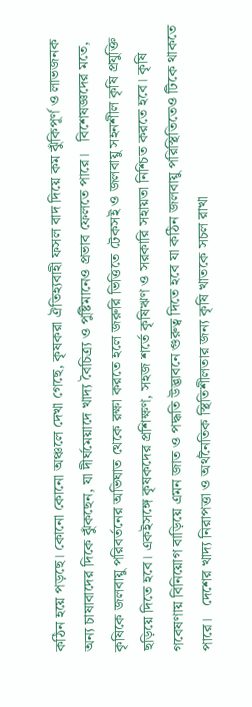কঠিন হয়ে পড়ছে। কোনো কোনো অঞ্চলে দেখা গেছে, কৃষকরা ঐতিহ্যবাহী ফসল বাদ দিয়ে কম ঝুঁকিপূর্ণ ও লাভজনক অন্য চাষাবাদের দিকে ঝুঁকছেন, যা দীর্ঘমেয়াদে খাদ্য বৈচিত্র্য ও পুষ্টিমানেও প্রভাব ফেলতে পারে।   বিশেষজ্ঞদের মতে, কৃষিকে জলবায়ু পরিবর্তনের অভিঘাত থেকে রক্ষা করতে হলে জরুরি ভিত্তিতে টেকসই ও জলবায়ু সহনশীল কৃষি প্রযুক্তি ছড়িয়ে দিতে হবে। একইসঙ্গে কৃষকদের প্রশিক্ষণ, সহজ শর্তে কৃষিঋণ ও সরকারি সহায়তা নিশ্চিত করতে হবে। কৃষি গবেষণায় বিনিয়োগ বাড়িয়ে এমন জাত ও পদ্ধতি উদ্ভাবনে গুরুত্ব দিতে হবে যা কঠিন জলবায়ু পরিস্থিতিতেও টিকে থাকতে পারে।   দেশের খাদ্য নিরাপত্তা ও অর্থনৈতিক স্থিতিশীলতার জন্য কৃষি খাতকে সচল রাখা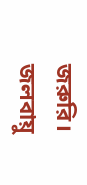জরুরি। জলবায়ু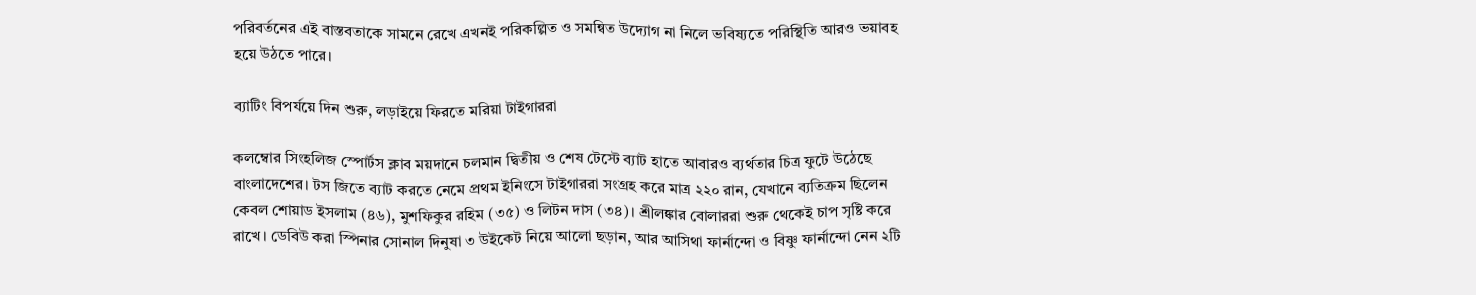পরিবর্তনের এই বাস্তবতাকে সামনে রেখে এখনই পরিকল্পিত ও সমন্বিত উদ্যোগ না নিলে ভবিষ্যতে পরিস্থিতি আরও ভয়াবহ হয়ে উঠতে পারে।

ব্যাটিং বিপর্যয়ে দিন শুরু, লড়াইয়ে ফিরতে মরিয়া টাইগাররা

কলম্বোর সিংহলিজ স্পোর্টস ক্লাব ময়দানে চলমান দ্বিতীয় ও শেষ টেস্টে ব্যাট হাতে আবারও ব্যর্থতার চিত্র ফুটে উঠেছে বাংলাদেশের। টস জিতে ব্যাট করতে নেমে প্রথম ইনিংসে টাইগাররা সংগ্রহ করে মাত্র ২২০ রান, যেখানে ব্যতিক্রম ছিলেন কেবল শোয়াড ইসলাম (৪৬), মুশফিকুর রহিম (৩৫) ও লিটন দাস (৩৪)। শ্রীলঙ্কার বোলাররা শুরু থেকেই চাপ সৃষ্টি করে রাখে। ডেবিউ করা স্পিনার সোনাল দিনুষা ৩ উইকেট নিয়ে আলো ছড়ান, আর আসিথা ফার্নান্দো ও বিষ্ণু ফার্নান্দো নেন ২টি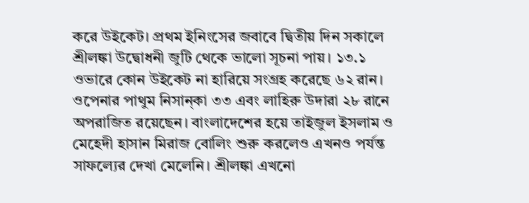করে উইকেট। প্রথম ইনিংসের জবাবে দ্বিতীয় দিন সকালে শ্রীলঙ্কা উদ্বোধনী জুটি থেকে ভালো সূচনা পায়। ১৩.১ ওভারে কোন উইকেট না হারিয়ে সংগ্রহ করেছে ৬২ রান। ওপেনার পাথুম নিসান্কা ৩৩ এবং লাহিরু উদারা ২৮ রানে অপরাজিত রয়েছেন। বাংলাদেশের হয়ে তাইজুল ইসলাম ও মেহেদী হাসান মিরাজ বোলিং শুরু করলেও এখনও পর্যন্ত সাফল্যের দেখা মেলেনি। শ্রীলঙ্কা এখনো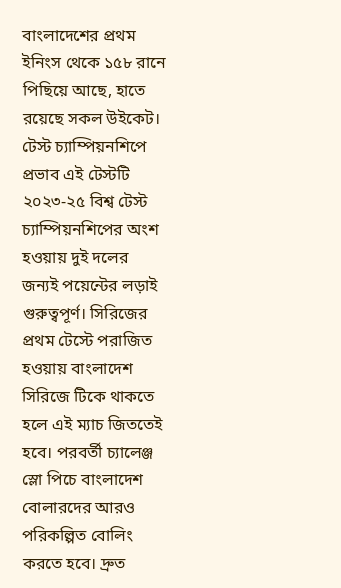বাংলাদেশের প্রথম ইনিংস থেকে ১৫৮ রানে পিছিয়ে আছে, হাতে রয়েছে সকল উইকেট। টেস্ট চ্যাম্পিয়নশিপে প্রভাব এই টেস্টটি ২০২৩-২৫ বিশ্ব টেস্ট চ্যাম্পিয়নশিপের অংশ হওয়ায় দুই দলের জন্যই পয়েন্টের লড়াই গুরুত্বপূর্ণ। সিরিজের প্রথম টেস্টে পরাজিত হওয়ায় বাংলাদেশ সিরিজে টিকে থাকতে হলে এই ম্যাচ জিততেই হবে। পরবর্তী চ্যালেঞ্জ স্লো পিচে বাংলাদেশ বোলারদের আরও পরিকল্পিত বোলিং করতে হবে। দ্রুত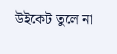উইকেট তুলে না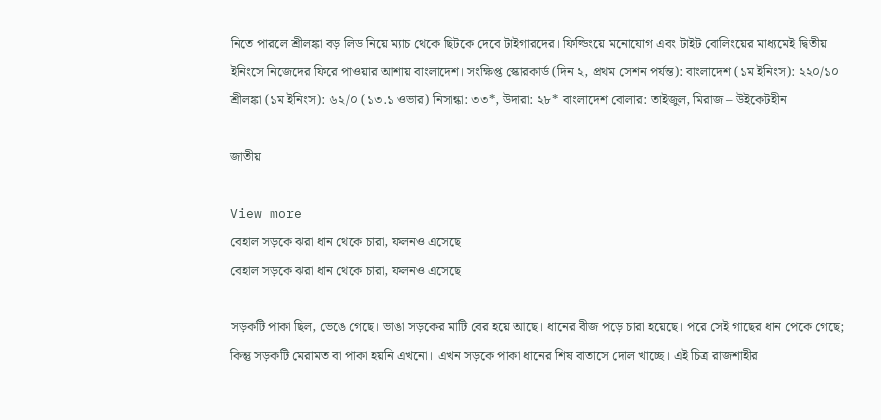নিতে পারলে শ্রীলঙ্কা বড় লিড নিয়ে ম্যাচ থেকে ছিটকে দেবে টাইগারদের। ফিল্ডিংয়ে মনোযোগ এবং টাইট বোলিংয়ের মাধ্যমেই দ্বিতীয় ইনিংসে নিজেদের ফিরে পাওয়ার আশায় বাংলাদেশ। সংক্ষিপ্ত স্কোরকার্ড (দিন ২, প্রথম সেশন পর্যন্ত): বাংলাদেশ (১ম ইনিংস): ২২০/১০ শ্রীলঙ্কা (১ম ইনিংস): ৬২/০ (১৩.১ ওভার) নিসান্কা: ৩৩*, উদারা: ২৮* বাংলাদেশ বোলার: তাইজুল, মিরাজ – উইকেটহীন

জাতীয়

View more
বেহাল সড়কে ঝরা ধান থেকে চারা, ফলনও এসেছে
বেহাল সড়কে ঝরা ধান থেকে চারা, ফলনও এসেছে

সড়কটি পাকা ছিল, ভেঙে গেছে। ভাঙা সড়কের মাটি বের হয়ে আছে। ধানের বীজ পড়ে চারা হয়েছে। পরে সেই গাছের ধান পেকে গেছে; কিন্তু সড়কটি মেরামত বা পাকা হয়নি এখনো। এখন সড়কে পাকা ধানের শিষ বাতাসে দোল খাচ্ছে। এই চিত্র রাজশাহীর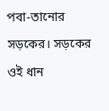পবা-তানোর সড়কের। সড়কের ওই ধান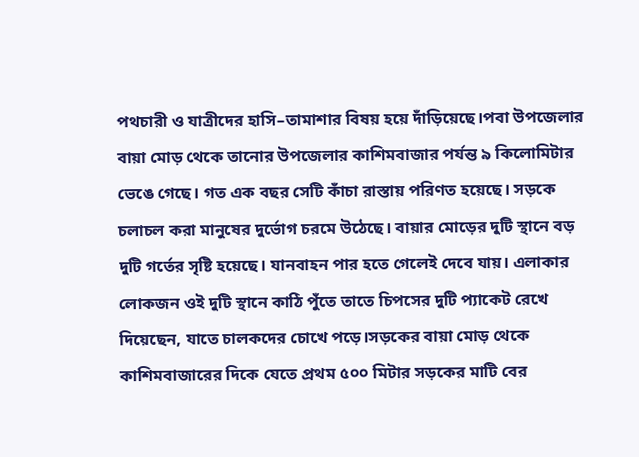পথচারী ও যাত্রীদের হাসি–তামাশার বিষয় হয়ে দাঁড়িয়েছে।পবা উপজেলার বায়া মোড় থেকে তানোর উপজেলার কাশিমবাজার পর্যন্ত ৯ কিলোমিটার ভেঙে গেছে। গত এক বছর সেটি কাঁচা রাস্তায় পরিণত হয়েছে। সড়কে চলাচল করা মানুষের দুর্ভোগ চরমে উঠেছে। বায়ার মোড়ের দুটি স্থানে বড় দুটি গর্তের সৃষ্টি হয়েছে। যানবাহন পার হতে গেলেই দেবে যায়। এলাকার লোকজন ওই দুটি স্থানে কাঠি পুঁতে তাতে চিপসের দুটি প্যাকেট রেখে দিয়েছেন, যাতে চালকদের চোখে পড়ে।সড়কের বায়া মোড় থেকে কাশিমবাজারের দিকে যেতে প্রথম ৫০০ মিটার সড়কের মাটি বের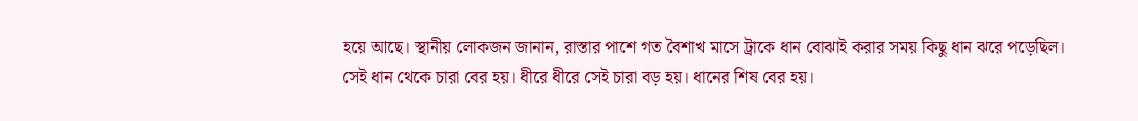হয়ে আছে। স্থানীয় লোকজন জানান, রাস্তার পাশে গত বৈশাখ মাসে ট্রাকে ধান বোঝাই করার সময় কিছু ধান ঝরে পড়েছিল। সেই ধান থেকে চারা বের হয়। ধীরে ধীরে সেই চারা বড় হয়। ধানের শিষ বের হয়।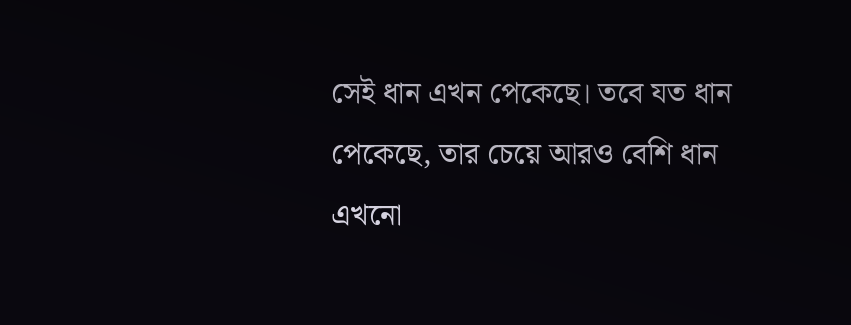সেই ধান এখন পেকেছে। তবে যত ধান পেকেছে, তার চেয়ে আরও বেশি ধান এখনো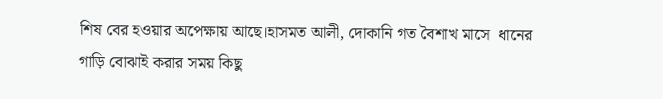শিষ বের হওয়ার অপেক্ষায় আছে।হাসমত আলী, দোকানি গত বৈশাখ মাসে  ধানের গাড়ি বোঝাই করার সময় কিছু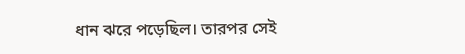ধান ঝরে পড়েছিল। তারপর সেই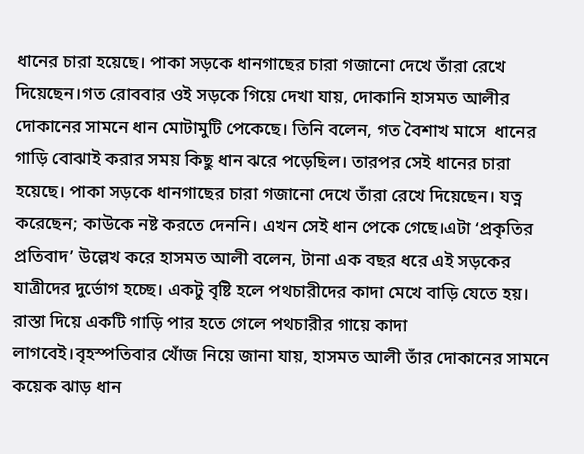ধানের চারা হয়েছে। পাকা সড়কে ধানগাছের চারা গজানো দেখে তাঁরা রেখে দিয়েছেন।গত রোববার ওই সড়কে গিয়ে দেখা যায়, দোকানি হাসমত আলীর দোকানের সামনে ধান মোটামুটি পেকেছে। তিনি বলেন, গত বৈশাখ মাসে  ধানের গাড়ি বোঝাই করার সময় কিছু ধান ঝরে পড়েছিল। তারপর সেই ধানের চারা হয়েছে। পাকা সড়কে ধানগাছের চারা গজানো দেখে তাঁরা রেখে দিয়েছেন। যত্ন করেছেন; কাউকে নষ্ট করতে দেননি। এখন সেই ধান পেকে গেছে।এটা ‘প্রকৃতির প্রতিবাদ’ উল্লেখ করে হাসমত আলী বলেন, টানা এক বছর ধরে এই সড়কের যাত্রীদের দুর্ভোগ হচ্ছে। একটু বৃষ্টি হলে পথচারীদের কাদা মেখে বাড়ি যেতে হয়। রাস্তা দিয়ে একটি গাড়ি পার হতে গেলে পথচারীর গায়ে কাদা লাগবেই।বৃহস্পতিবার খোঁজ নিয়ে জানা যায়, হাসমত আলী তাঁর দোকানের সামনে কয়েক ঝাড় ধান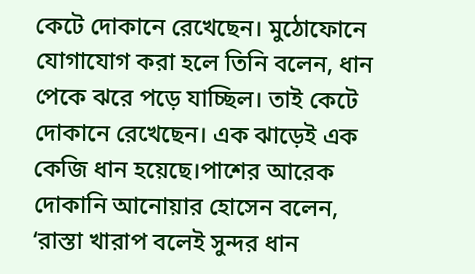কেটে দোকানে রেখেছেন। মুঠোফোনে যোগাযোগ করা হলে তিনি বলেন, ধান পেকে ঝরে পড়ে যাচ্ছিল। তাই কেটে দোকানে রেখেছেন। এক ঝাড়েই এক কেজি ধান হয়েছে।পাশের আরেক দোকানি আনোয়ার হোসেন বলেন, ‘রাস্তা খারাপ বলেই সুন্দর ধান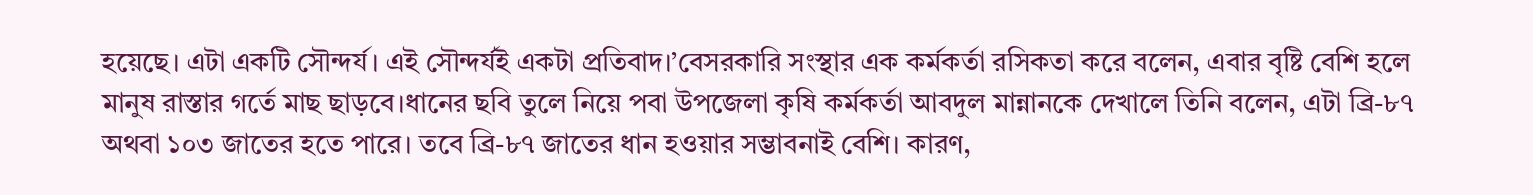হয়েছে। এটা একটি সৌন্দর্য। এই সৌন্দর্যই একটা প্রতিবাদ।’বেসরকারি সংস্থার এক কর্মকর্তা রসিকতা করে বলেন, এবার বৃষ্টি বেশি হলে মানুষ রাস্তার গর্তে মাছ ছাড়বে।ধানের ছবি তুলে নিয়ে পবা উপজেলা কৃষি কর্মকর্তা আবদুল মান্নানকে দেখালে তিনি বলেন, এটা ব্রি-৮৭ অথবা ১০৩ জাতের হতে পারে। তবে ব্রি-৮৭ জাতের ধান হওয়ার সম্ভাবনাই বেশি। কারণ,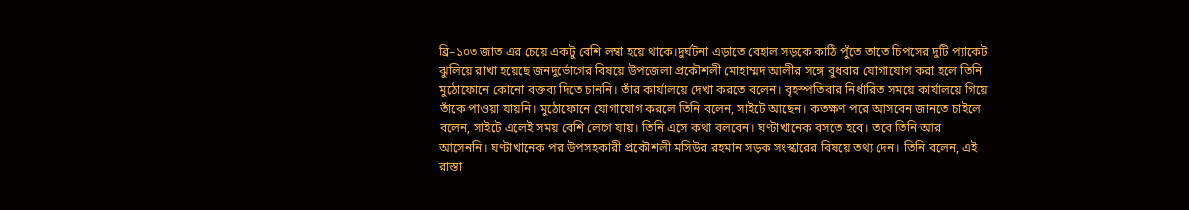ব্রি–১০৩ জাত এর চেয়ে একটু বেশি লম্বা হয়ে থাকে।দুর্ঘটনা এড়াতে বেহাল সড়কে কাঠি পুঁতে তাতে চিপসের দুটি প্যাকেট ঝুলিয়ে রাখা হয়েছে জনদুর্ভোগের বিষয়ে উপজেলা প্রকৌশলী মোহাম্মদ আলীর সঙ্গে বুধবার যোগাযোগ করা হলে তিনি মুঠোফোনে কোনো বক্তব্য দিতে চাননি। তাঁর কার্যালয়ে দেখা করতে বলেন। বৃহস্পতিবার নির্ধারিত সময়ে কার্যালয়ে গিয়ে তাঁকে পাওয়া যায়নি। মুঠোফোনে যোগাযোগ করলে তিনি বলেন, সাইটে আছেন। কতক্ষণ পরে আসবেন জানতে চাইলে বলেন, সাইটে এলেই সময় বেশি লেগে যায়। তিনি এসে কথা বলবেন। ঘণ্টাখানেক বসতে হবে। তবে তিনি আর আসেননি। ঘণ্টাখানেক পর উপসহকারী প্রকৌশলী মসিউর রহমান সড়ক সংস্কারের বিষয়ে তথ্য দেন। তিনি বলেন, এই রাস্তা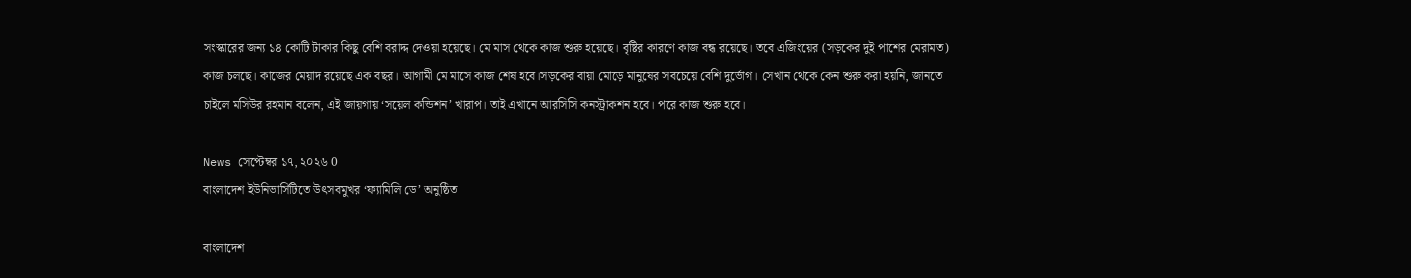সংস্কারের জন্য ১৪ কোটি টাকার কিছু বেশি বরাদ্দ দেওয়া হয়েছে। মে মাস থেকে কাজ শুরু হয়েছে। বৃষ্টির কারণে কাজ বন্ধ রয়েছে। তবে এজিংয়ের (সড়কের দুই পাশের মেরামত) কাজ চলছে। কাজের মেয়াদ রয়েছে এক বছর। আগামী মে মাসে কাজ শেষ হবে।সড়কের বায়া মোড়ে মানুষের সবচেয়ে বেশি দুর্ভোগ। সেখান থেকে কেন শুরু করা হয়নি, জানতে চাইলে মসিউর রহমান বলেন, এই জায়গায় ‘সয়েল কন্ডিশন’ খারাপ। তাই এখানে আরসিসি কনস্ট্রাকশন হবে। পরে কাজ শুরু হবে।

News সেপ্টেম্বর ১৭, ২০২৬ 0
বাংলাদেশ ইউনিভার্সিটিতে উৎসবমুখর ‘ফ্যামিলি ডে’ অনুষ্ঠিত

বাংলাদেশ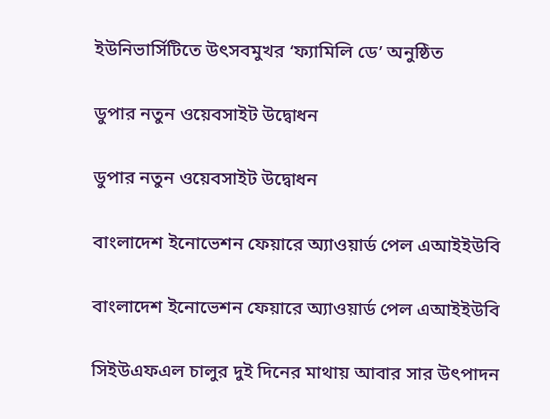ইউনিভার্সিটিতে উৎসবমুখর ‘ফ্যামিলি ডে’ অনুষ্ঠিত

ডুপার নতুন ওয়েবসাইট উদ্বোধন

ডুপার নতুন ওয়েবসাইট উদ্বোধন

বাংলাদেশ ইনোভেশন ফেয়ারে অ্যাওয়ার্ড পেল এআইইউবি

বাংলাদেশ ইনোভেশন ফেয়ারে অ্যাওয়ার্ড পেল এআইইউবি

সিইউএফএল চালুর দুই দিনের মাথায় আবার সার উৎপাদন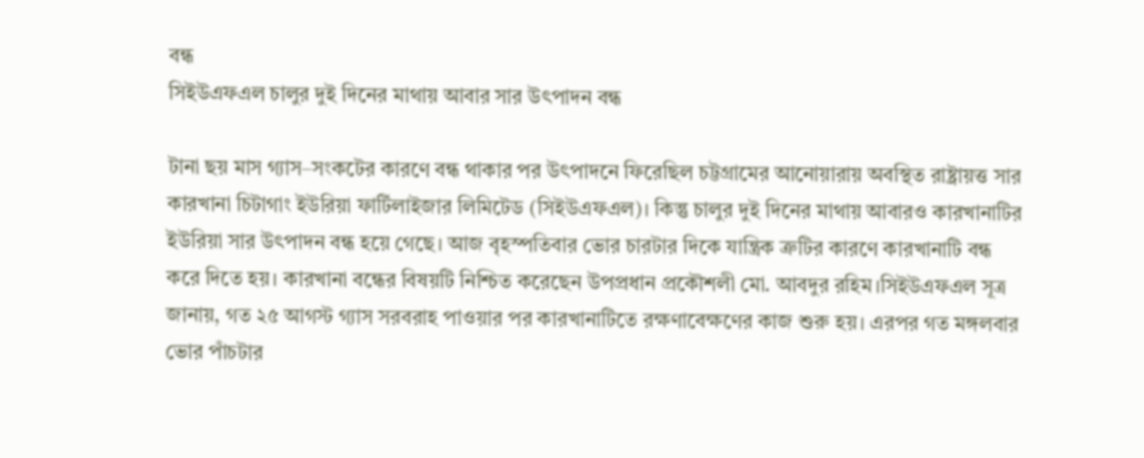বন্ধ
সিইউএফএল চালুর দুই দিনের মাথায় আবার সার উৎপাদন বন্ধ

টানা ছয় মাস গ্যাস–সংকটের কারণে বন্ধ থাকার পর উৎপাদনে ফিরেছিল চট্টগ্রামের আনোয়ারায় অবস্থিত রাষ্ট্রায়ত্ত সার কারখানা চিটাগাং ইউরিয়া ফার্টিলাইজার লিমিটেড (সিইউএফএল)। কিন্তু চালুর দুই দিনের মাথায় আবারও কারখানাটির ইউরিয়া সার উৎপাদন বন্ধ হয়ে গেছে। আজ বৃহস্পতিবার ভোর চারটার দিকে যান্ত্রিক ত্রুটির কারণে কারখানাটি বন্ধ করে দিতে হয়। কারখানা বন্ধের বিষয়টি নিশ্চিত করেছেন উপপ্রধান প্রকৌশলী মো. আবদুর রহিম।সিইউএফএল সূত্র জানায়, গত ২৫ আগস্ট গ্যাস সরবরাহ পাওয়ার পর কারখানাটিতে রক্ষণাবেক্ষণের কাজ শুরু হয়। এরপর গত মঙ্গলবার ভোর পাঁচটার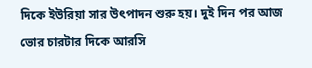দিকে ইউরিয়া সার উৎপাদন শুরু হয়। দুই দিন পর আজ ভোর চারটার দিকে আরসি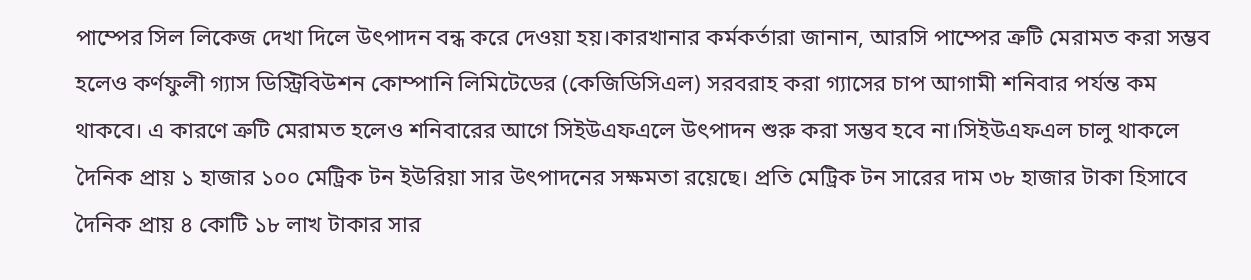পাম্পের সিল লিকেজ দেখা দিলে উৎপাদন বন্ধ করে দেওয়া হয়।কারখানার কর্মকর্তারা জানান, আরসি পাম্পের ত্রুটি মেরামত করা সম্ভব হলেও কর্ণফুলী গ্যাস ডিস্ট্রিবিউশন কোম্পানি লিমিটেডের (কেজিডিসিএল) সরবরাহ করা গ্যাসের চাপ আগামী শনিবার পর্যন্ত কম থাকবে। এ কারণে ত্রুটি মেরামত হলেও শনিবারের আগে সিইউএফএলে উৎপাদন শুরু করা সম্ভব হবে না।সিইউএফএল চালু থাকলে দৈনিক প্রায় ১ হাজার ১০০ মেট্রিক টন ইউরিয়া সার উৎপাদনের সক্ষমতা রয়েছে। প্রতি মেট্রিক টন সারের দাম ৩৮ হাজার টাকা হিসাবে দৈনিক প্রায় ৪ কোটি ১৮ লাখ টাকার সার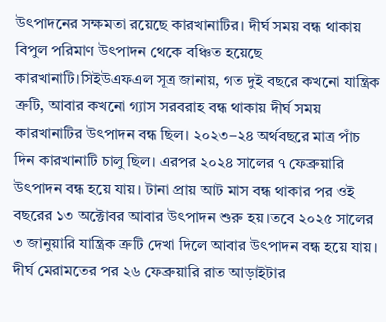উৎপাদনের সক্ষমতা রয়েছে কারখানাটির। দীর্ঘ সময় বন্ধ থাকায় বিপুল পরিমাণ উৎপাদন থেকে বঞ্চিত হয়েছে কারখানাটি।সিইউএফএল সূত্র জানায়, গত দুই বছরে কখনো যান্ত্রিক ত্রুটি, আবার কখনো গ্যাস সরবরাহ বন্ধ থাকায় দীর্ঘ সময় কারখানাটির উৎপাদন বন্ধ ছিল। ২০২৩–২৪ অর্থবছরে মাত্র পাঁচ দিন কারখানাটি চালু ছিল। এরপর ২০২৪ সালের ৭ ফেব্রুয়ারি উৎপাদন বন্ধ হয়ে যায়। টানা প্রায় আট মাস বন্ধ থাকার পর ওই বছরের ১৩ অক্টোবর আবার উৎপাদন শুরু হয়।তবে ২০২৫ সালের ৩ জানুয়ারি যান্ত্রিক ত্রুটি দেখা দিলে আবার উৎপাদন বন্ধ হয়ে যায়। দীর্ঘ মেরামতের পর ২৬ ফেব্রুয়ারি রাত আড়াইটার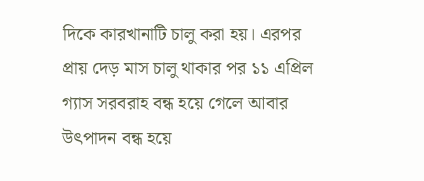দিকে কারখানাটি চালু করা হয়। এরপর প্রায় দেড় মাস চালু থাকার পর ১১ এপ্রিল গ্যাস সরবরাহ বন্ধ হয়ে গেলে আবার উৎপাদন বন্ধ হয়ে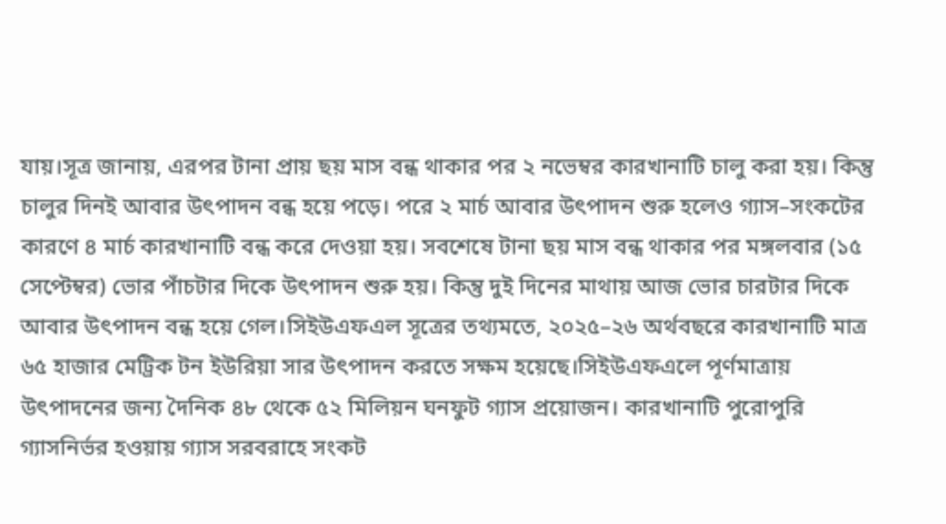যায়।সূত্র জানায়, এরপর টানা প্রায় ছয় মাস বন্ধ থাকার পর ২ নভেম্বর কারখানাটি চালু করা হয়। কিন্তু চালুর দিনই আবার উৎপাদন বন্ধ হয়ে পড়ে। পরে ২ মার্চ আবার উৎপাদন শুরু হলেও গ্যাস–সংকটের কারণে ৪ মার্চ কারখানাটি বন্ধ করে দেওয়া হয়। সবশেষে টানা ছয় মাস বন্ধ থাকার পর মঙ্গলবার (১৫ সেপ্টেম্বর) ভোর পাঁচটার দিকে উৎপাদন শুরু হয়। কিন্তু দুই দিনের মাথায় আজ ভোর চারটার দিকে আবার উৎপাদন বন্ধ হয়ে গেল।সিইউএফএল সূত্রের তথ্যমতে, ২০২৫–২৬ অর্থবছরে কারখানাটি মাত্র ৬৫ হাজার মেট্রিক টন ইউরিয়া সার উৎপাদন করতে সক্ষম হয়েছে।সিইউএফএলে পূর্ণমাত্রায় উৎপাদনের জন্য দৈনিক ৪৮ থেকে ৫২ মিলিয়ন ঘনফুট গ্যাস প্রয়োজন। কারখানাটি পুরোপুরি গ্যাসনির্ভর হওয়ায় গ্যাস সরবরাহে সংকট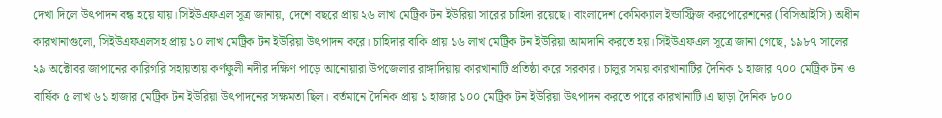দেখা দিলে উৎপাদন বন্ধ হয়ে যায়।সিইউএফএল সূত্র জানায়, দেশে বছরে প্রায় ২৬ লাখ মেট্রিক টন ইউরিয়া সারের চাহিদা রয়েছে। বাংলাদেশ কেমিক্যাল ইন্ডাস্ট্রিজ করপোরেশনের (বিসিআইসি) অধীন কারখানাগুলো, সিইউএফএলসহ প্রায় ১০ লাখ মেট্রিক টন ইউরিয়া উৎপাদন করে। চাহিদার বাকি প্রায় ১৬ লাখ মেট্রিক টন ইউরিয়া আমদানি করতে হয়।সিইউএফএল সূত্রে জানা গেছে, ১৯৮৭ সালের ২৯ অক্টোবর জাপানের কারিগরি সহায়তায় কর্ণফুলী নদীর দক্ষিণ পাড়ে আনোয়ারা উপজেলার রাঙ্গাদিয়ায় কারখানাটি প্রতিষ্ঠা করে সরকার। চালুর সময় কারখানাটির দৈনিক ১ হাজার ৭০০ মেট্রিক টন ও বার্ষিক ৫ লাখ ৬১ হাজার মেট্রিক টন ইউরিয়া উৎপাদনের সক্ষমতা ছিল। বর্তমানে দৈনিক প্রায় ১ হাজার ১০০ মেট্রিক টন ইউরিয়া উৎপাদন করতে পারে কারখানাটি।এ ছাড়া দৈনিক ৮০০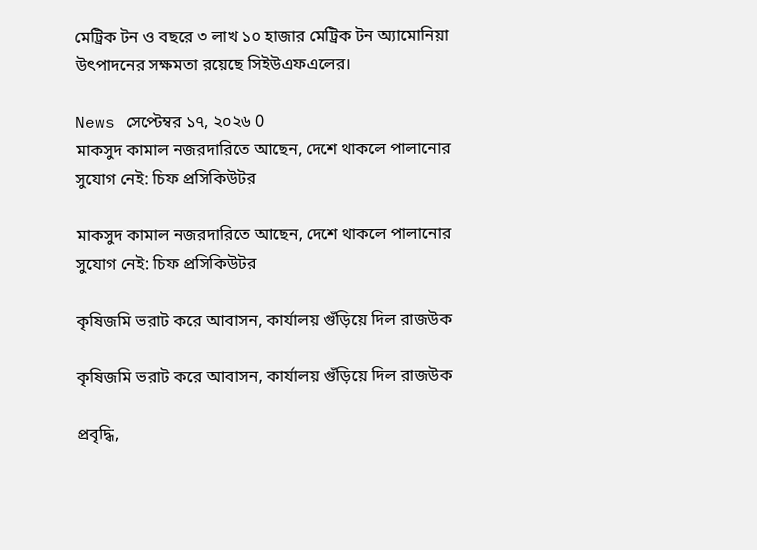মেট্রিক টন ও বছরে ৩ লাখ ১০ হাজার মেট্রিক টন অ্যামোনিয়া উৎপাদনের সক্ষমতা রয়েছে সিইউএফএলের।

News সেপ্টেম্বর ১৭, ২০২৬ 0
মাকসুদ কামাল নজরদারিতে আছেন, দেশে থাকলে পালানোর সুযোগ নেই: চিফ প্রসিকিউটর

মাকসুদ কামাল নজরদারিতে আছেন, দেশে থাকলে পালানোর সুযোগ নেই: চিফ প্রসিকিউটর

কৃষিজমি ভরাট করে আবাসন, কার্যালয় গুঁড়িয়ে দিল রাজউক

কৃষিজমি ভরাট করে আবাসন, কার্যালয় গুঁড়িয়ে দিল রাজউক

প্রবৃদ্ধি,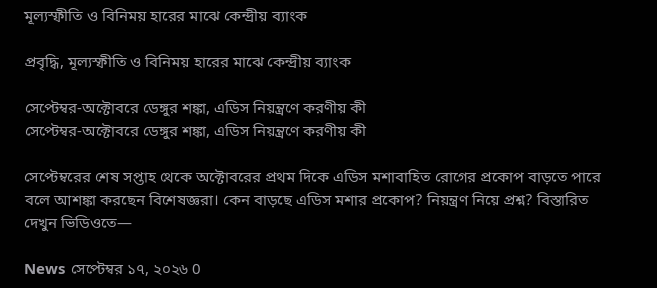মূল্যস্ফীতি ও বিনিময় হারের মাঝে কেন্দ্রীয় ব্যাংক

প্রবৃদ্ধি, মূল্যস্ফীতি ও বিনিময় হারের মাঝে কেন্দ্রীয় ব্যাংক

সেপ্টেম্বর-অক্টোবরে ডেঙ্গুর শঙ্কা, এডিস নিয়ন্ত্রণে করণীয় কী
সেপ্টেম্বর-অক্টোবরে ডেঙ্গুর শঙ্কা, এডিস নিয়ন্ত্রণে করণীয় কী

সেপ্টেম্বরের শেষ সপ্তাহ থেকে অক্টোবরের প্রথম দিকে এডিস মশাবাহিত রোগের প্রকোপ বাড়তে পারে বলে আশঙ্কা করছেন বিশেষজ্ঞরা। কেন বাড়ছে এডিস মশার প্রকোপ? নিয়ন্ত্রণ নিয়ে প্রশ্ন? বিস্তারিত দেখুন ভিডিওতে—

News সেপ্টেম্বর ১৭, ২০২৬ 0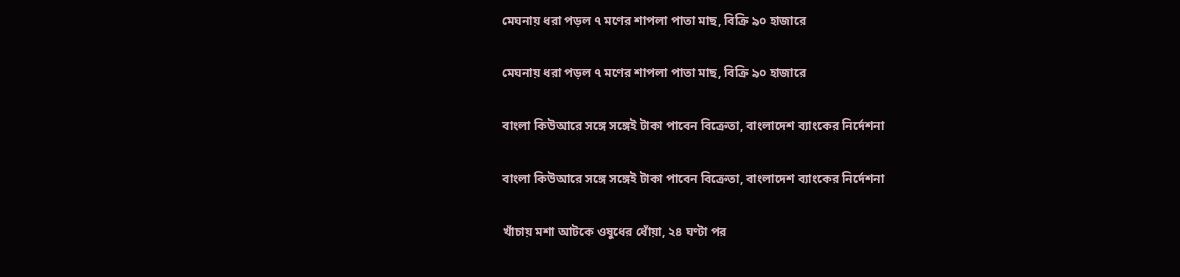মেঘনায় ধরা পড়ল ৭ মণের শাপলা পাতা মাছ, বিক্রি ৯০ হাজারে

মেঘনায় ধরা পড়ল ৭ মণের শাপলা পাতা মাছ, বিক্রি ৯০ হাজারে

বাংলা কিউআরে সঙ্গে সঙ্গেই টাকা পাবেন বিক্রেতা, বাংলাদেশ ব্যাংকের নির্দেশনা

বাংলা কিউআরে সঙ্গে সঙ্গেই টাকা পাবেন বিক্রেতা, বাংলাদেশ ব্যাংকের নির্দেশনা

খাঁচায় মশা আটকে ওষুধের ধোঁয়া, ২৪ ঘণ্টা পর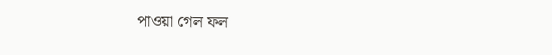পাওয়া গেল ফল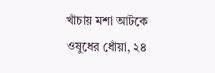খাঁচায় মশা আটকে ওষুধের ধোঁয়া, ২৪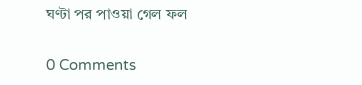ঘণ্টা পর পাওয়া গেল ফল

0 Comments